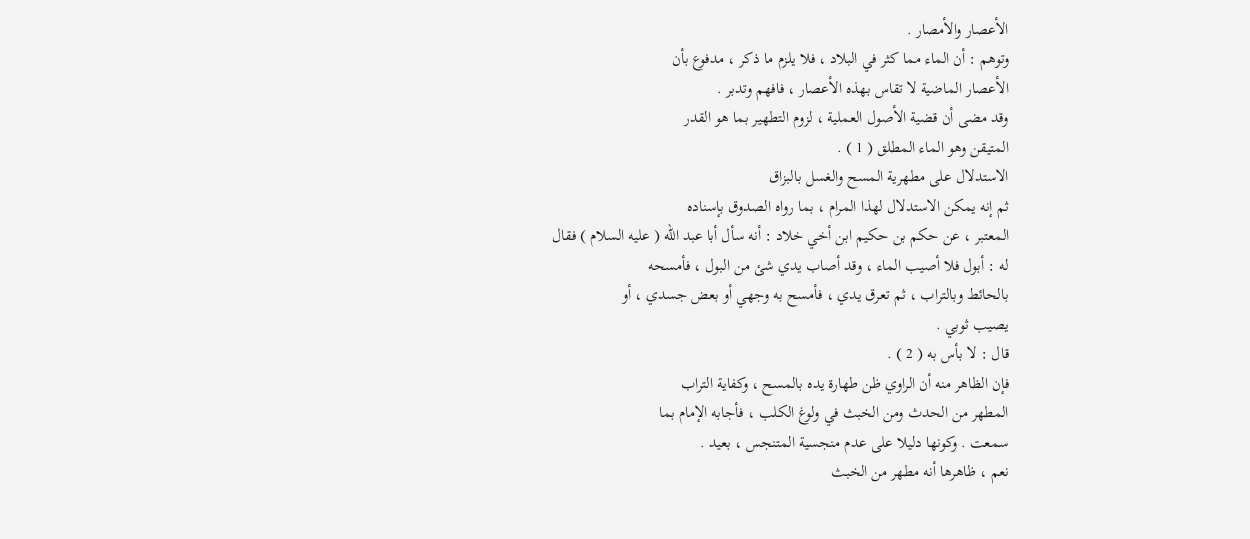الأعصار والأمصار .
وتوهم : أن الماء مما كثر في البلاد ، فلا يلزم ما ذكر ، مدفوع بأن
الأعصار الماضية لا تقاس بهذه الأعصار ، فافهم وتدبر .
وقد مضى أن قضية الأصول العملية ، لزوم التطهير بما هو القدر
المتيقن وهو الماء المطلق ( 1 ) .
الاستدلال على مطهرية المسح والغسل بالبزاق
ثم إنه يمكن الاستدلال لهذا المرام ، بما رواه الصدوق بإسناده
المعتبر ، عن حكم بن حكيم ابن أخي خلاد : أنه سأل أبا عبد الله ( عليه السلام ) فقال
له : أبول فلا أصيب الماء ، وقد أصاب يدي شئ من البول ، فأمسحه
بالحائط وبالتراب ، ثم تعرق يدي ، فأمسح به وجهي أو بعض جسدي ، أو
يصيب ثوبي .
قال : لا بأس به ( 2 ) .
فإن الظاهر منه أن الراوي ظن طهارة يده بالمسح ، وكفاية التراب
المطهر من الحدث ومن الخبث في ولوغ الكلب ، فأجابه الإمام بما
سمعت . وكونها دليلا على عدم منجسية المتنجس ، بعيد .
نعم ، ظاهرها أنه مطهر من الخبث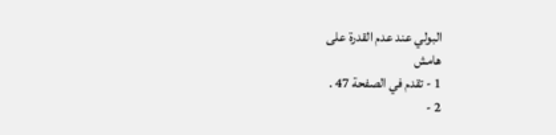البولي عند عدم القدرة على
هامش
1 - تقدم في الصفحة 47 .
2 -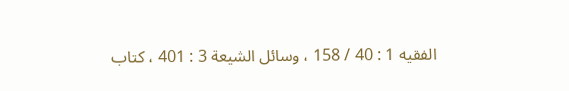الفقيه 1 : 40 / 158 ، وسائل الشيعة 3 : 401 ، كتاب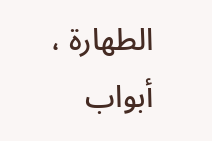الطهارة ، أبواب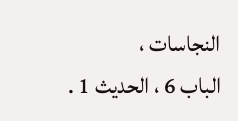النجاسات ،
الباب 6 ، الحديث 1 .